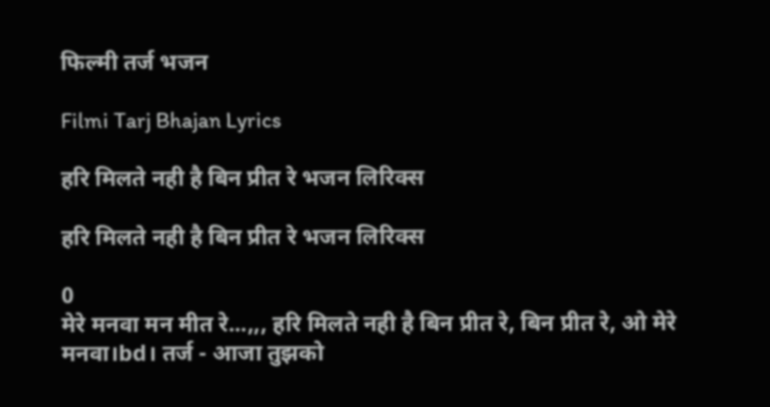फिल्मी तर्ज भजन

Filmi Tarj Bhajan Lyrics

हरि मिलते नही है बिन प्रीत रे भजन लिरिक्स

हरि मिलते नही है बिन प्रीत रे भजन लिरिक्स

0
मेरे मनवा मन मीत रे...,,, हरि मिलते नही है बिन प्रीत रे, बिन प्रीत रे, ओ मेरे मनवा।bd। तर्ज - आजा तुझको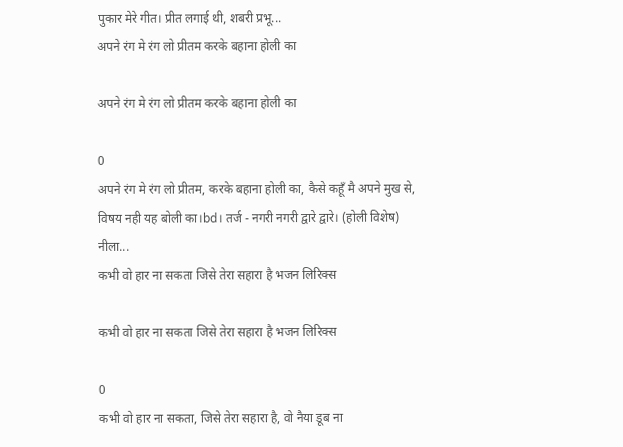पुकार मेरे गीत। प्रीत लगाई थी, शबरी प्रभू...
अपने रंग मे रंग लो प्रीतम करके बहाना होली का

अपने रंग मे रंग लो प्रीतम करके बहाना होली का

0
अपने रंग मे रंग लो प्रीतम, करके बहाना होली का, कैसे कहूँ मै अपने मुख से, विषय नही यह बोली का।bd। तर्ज - नगरी नगरी द्वारे द्वारे। (होली विशेष) नीला...
कभी वो हार ना सकता जिसे तेरा सहारा है भजन लिरिक्स

कभी वो हार ना सकता जिसे तेरा सहारा है भजन लिरिक्स

0
कभी वो हार ना सकता, जिसे तेरा सहारा है, वो नैया डूब ना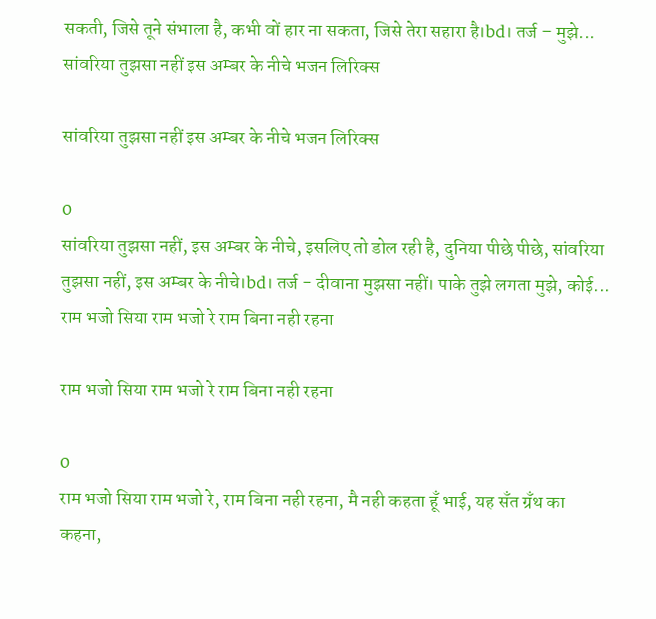सकती, जिसे तूने संभाला है, कभी वों हार ना सकता, जिसे तेरा सहारा है।bd। तर्ज – मुझे...
सांवरिया तुझसा नहीं इस अम्बर के नीचे भजन लिरिक्स

सांवरिया तुझसा नहीं इस अम्बर के नीचे भजन लिरिक्स

0
सांवरिया तुझसा नहीं, इस अम्बर के नीचे, इसलिए तो डोल रही है, दुनिया पीछे पीछे, सांवरिया तुझसा नहीं, इस अम्बर के नीचे।bd। तर्ज - दीवाना मुझसा नहीं। पाके तुझे लगता मुझे, कोई...
राम भजो सिया राम भजो रे राम बिना नही रहना

राम भजो सिया राम भजो रे राम बिना नही रहना

0
राम भजो सिया राम भजो रे, राम बिना नही रहना, मै नही कहता हूँ भाई, यह सँत ग्रँथ का कहना,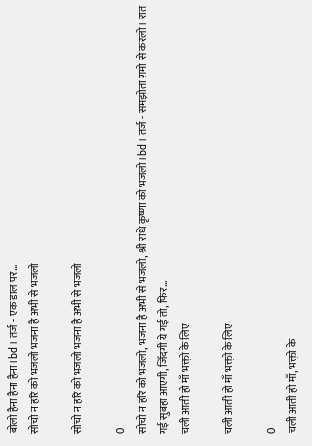बोलो हैना हैना हैना।bd। तर्ज - एक डाल पर...
सोचो न हरि को भजलो भजना है अभी से भजलो

सोचो न हरि को भजलो भजना है अभी से भजलो

0
सोचो न हरि को भजलो, भजना है अभी से भजलो, श्री राधे कृष्णा को भजलो।bd। तर्ज - समझोता ग़मो से करलो। रात गई सुबहा आएगी, जिँदगी ये गई तो, फिर...
चली आती हो माँ भक्त़ो के लिए

चली आती हो माँ भक्त़ो के लिए

0
चली आती हो माँ, भक्त़ो के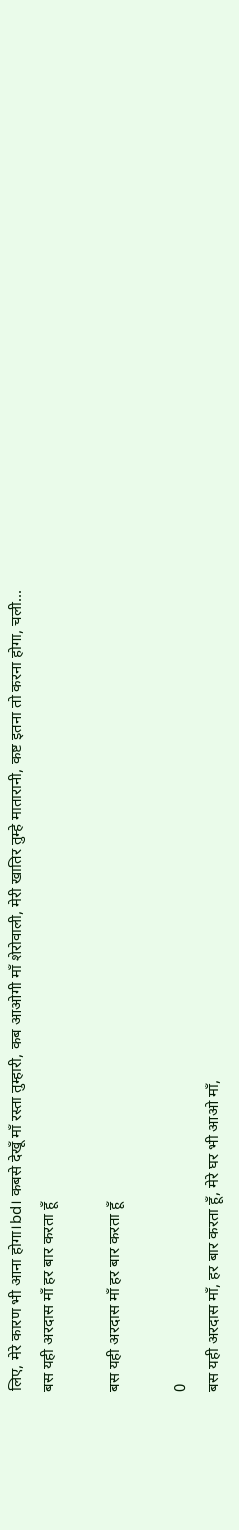लिए, मेरे कारण भी आना होगा।bd। कबसे देखूँ माँ रस्ता तुम्हारी, कब आओगी माँ शेरोवाली, मेरी खातिर तुम्हे मातारानी, कष्ट इतना तो करना होगा, चली...
बस यही अरदास माँ हर बार करता हूँ

बस यही अरदास माँ हर बार करता हूँ

0
बस यही अरदास माँ, हर बार करता हूँ, मेरे घर भी आओ माँ,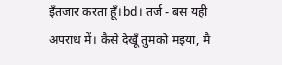इँतजार करता हूँ।bd। तर्ज - बस यही अपराध में। कैसे देखूँ तुमको मइया, मै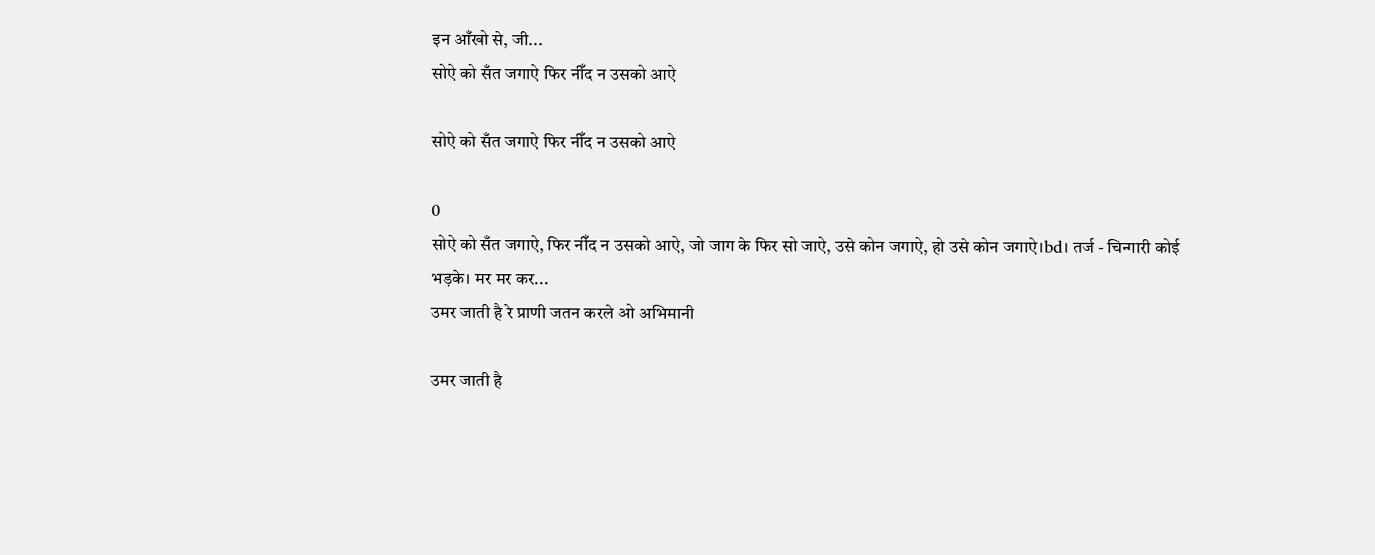इन आँखो से, जी...
सोऐ को सँत जगाऐ फिर नीँद न उसको आऐ

सोऐ को सँत जगाऐ फिर नीँद न उसको आऐ

0
सोऐ को सँत जगाऐ, फिर नीँद न उसको आऐ, जो जाग के फिर सो जाऐ, उसे कोन जगाऐ, हो उसे कोन जगाऐ।bd। तर्ज - चिन्गारी कोई भड़के। मर मर कर...
उमर जाती है रे प्राणी जतन करले ओ अभिमानी

उमर जाती है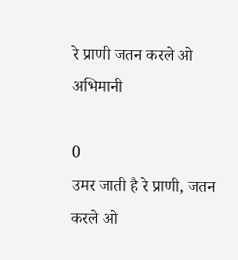रे प्राणी जतन करले ओ अभिमानी

0
उमर जाती है रे प्राणी, जतन करले ओ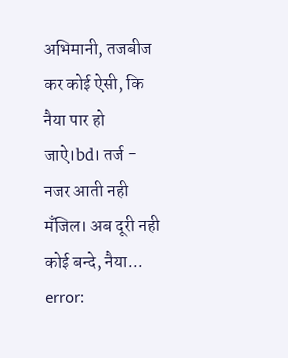अभिमानी, तजबीज कर कोई ऐसी, कि नैया पार हो जाऐ।bd। तर्ज - नजर आती नही मँजिल। अब दूरी नही कोई बन्दे, नैया...
error: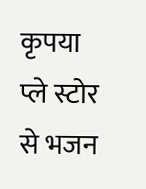कृपया प्ले स्टोर से भजन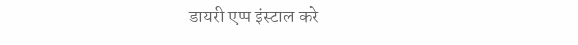डायरी एप्प इंस्टाल करे